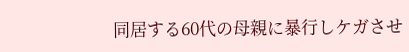同居する60代の母親に暴行しケガさせ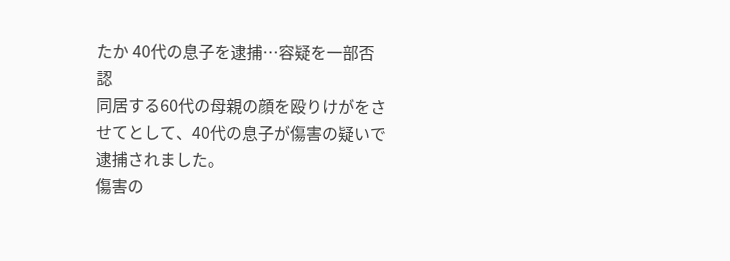たか 40代の息子を逮捕…容疑を一部否認
同居する60代の母親の顔を殴りけがをさせてとして、40代の息子が傷害の疑いで逮捕されました。
傷害の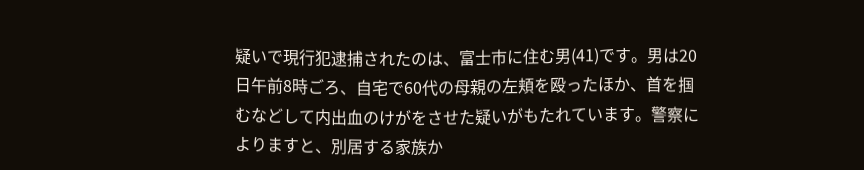疑いで現行犯逮捕されたのは、富士市に住む男(41)です。男は20日午前8時ごろ、自宅で60代の母親の左頬を殴ったほか、首を掴むなどして内出血のけがをさせた疑いがもたれています。警察によりますと、別居する家族か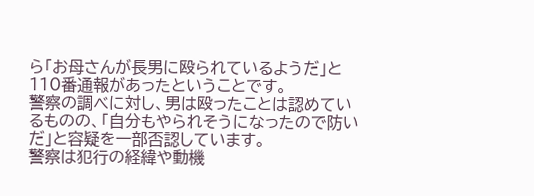ら「お母さんが長男に殴られているようだ」と110番通報があったということです。
警察の調べに対し、男は殴ったことは認めているものの、「自分もやられそうになったので防いだ」と容疑を一部否認しています。
警察は犯行の経緯や動機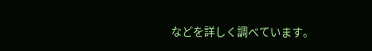などを詳しく調べています。